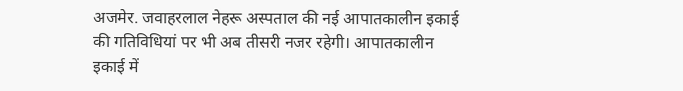अजमेर. जवाहरलाल नेहरू अस्पताल की नई आपातकालीन इकाई की गतिविधियां पर भी अब तीसरी नजर रहेगी। आपातकालीन इकाई में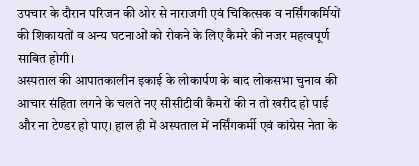उपचार के दौरान परिजन की ओर से नाराजगी एवं चिकित्सक व नर्सिंगकर्मियों की शिकायतों व अन्य घटनाओं को रोकने के लिए कैमरे की नजर महत्वपूर्ण साबित होगी।
अस्पताल की आपातकालीन इकाई के लोकार्पण के बाद लोकसभा चुनाव की आचार संहिता लगने के चलते नए सीसीटीवी कैमरों की न तो खरीद हो पाई और ना टेण्डर हो पाए। हाल ही में अस्पताल में नर्सिंगकर्मी एवं कांग्रेस नेता के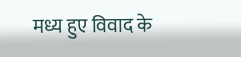मध्य हुए विवाद के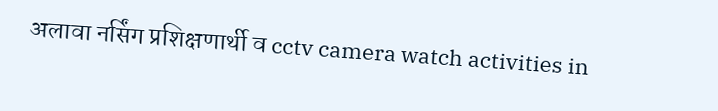अलावा नर्सिंग प्रशिक्षणार्थी व cctv camera watch activities in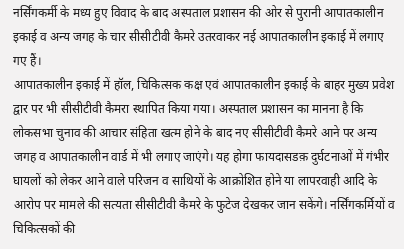नर्सिंगकर्मी के मध्य हुए विवाद के बाद अस्पताल प्रशासन की ओर से पुरानी आपातकालीन इकाई व अन्य जगह के चार सीसीटीवी कैमरे उतरवाकर नई आपातकालीन इकाई में लगाए गए हैं।
आपातकालीन इकाई में हॉल, चिकित्सक कक्ष एवं आपातकालीन इकाई के बाहर मुख्य प्रवेश द्वार पर भी सीसीटीवी कैमरा स्थापित किया गया। अस्पताल प्रशासन का मानना है कि लोकसभा चुनाव की आचार संहिता खत्म होने के बाद नए सीसीटीवी कैमरे आने पर अन्य जगह व आपातकालीन वार्ड में भी लगाए जाएंगे। यह होगा फायदासडक़ दुर्घटनाओं में गंभीर घायलों को लेकर आने वाले परिजन व साथियों के आक्रोशित होने या लापरवाही आदि के आरोप पर मामले की सत्यता सीसीटीवी कैमरे के फुटेज देखकर जान सकेंगे। नर्सिंगकर्मियों व चिकित्सकों की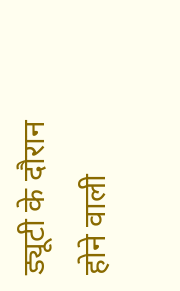ड्यूटी के दौरान होने वाली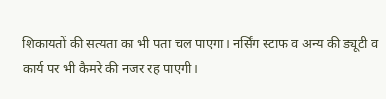शिकायतों की सत्यता का भी पता चल पाएगा। नर्सिंग स्टाफ व अन्य की ड्यूटी व कार्य पर भी कैमरे की नजर रह पाएगी।